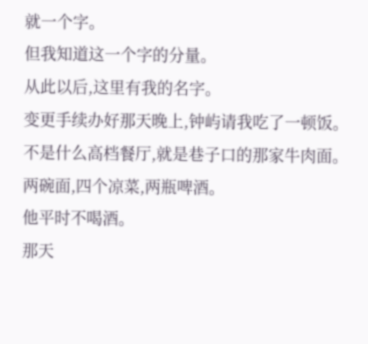就一个字。
但我知道这一个字的分量。
从此以后,这里有我的名字。
变更手续办好那天晚上,钟屿请我吃了一顿饭。
不是什么高档餐厅,就是巷子口的那家牛肉面。
两碗面,四个凉菜,两瓶啤酒。
他平时不喝酒。
那天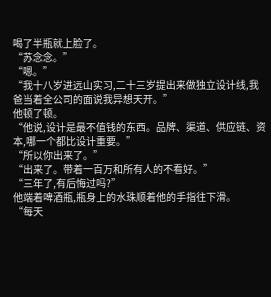喝了半瓶就上脸了。
“苏念念。”
“嗯。”
“我十八岁进远山实习,二十三岁提出来做独立设计线,我爸当着全公司的面说我异想天开。”
他顿了顿。
“他说,设计是最不值钱的东西。品牌、渠道、供应链、资本,哪一个都比设计重要。”
“所以你出来了。”
“出来了。带着一百万和所有人的不看好。”
“三年了,有后悔过吗?”
他端着啤酒瓶,瓶身上的水珠顺着他的手指往下滑。
“每天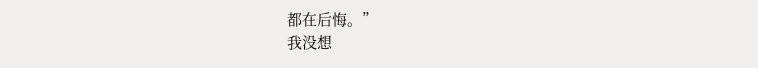都在后悔。”
我没想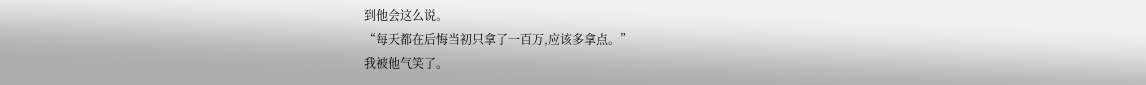到他会这么说。
“每天都在后悔当初只拿了一百万,应该多拿点。”
我被他气笑了。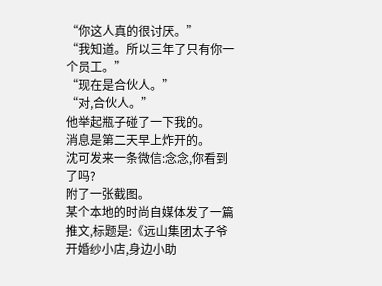“你这人真的很讨厌。”
“我知道。所以三年了只有你一个员工。”
“现在是合伙人。”
“对,合伙人。”
他举起瓶子碰了一下我的。
消息是第二天早上炸开的。
沈可发来一条微信:念念,你看到了吗?
附了一张截图。
某个本地的时尚自媒体发了一篇推文,标题是:《远山集团太子爷开婚纱小店,身边小助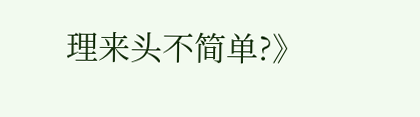理来头不简单?》